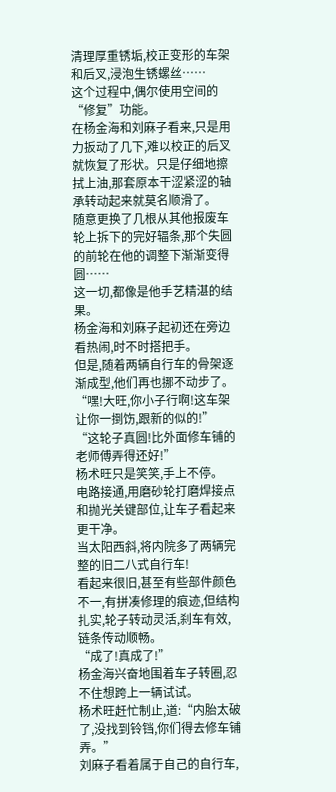清理厚重锈垢,校正变形的车架和后叉,浸泡生锈螺丝……
这个过程中,偶尔使用空间的“修复”功能。
在杨金海和刘麻子看来,只是用力扳动了几下,难以校正的后叉就恢复了形状。只是仔细地擦拭上油,那套原本干涩紧涩的轴承转动起来就莫名顺滑了。
随意更换了几根从其他报废车轮上拆下的完好辐条,那个失圆的前轮在他的调整下渐渐变得圆……
这一切,都像是他手艺精湛的结果。
杨金海和刘麻子起初还在旁边看热闹,时不时搭把手。
但是,随着两辆自行车的骨架逐渐成型,他们再也挪不动步了。
“嘿!大旺,你小子行啊!这车架让你一捯饬,跟新的似的!”
“这轮子真圆!比外面修车铺的老师傅弄得还好!”
杨术旺只是笑笑,手上不停。
电路接通,用磨砂轮打磨焊接点和抛光关键部位,让车子看起来更干净。
当太阳西斜,将内院多了两辆完整的旧二八式自行车!
看起来很旧,甚至有些部件颜色不一,有拼凑修理的痕迹,但结构扎实,轮子转动灵活,刹车有效,链条传动顺畅。
“成了!真成了!”
杨金海兴奋地围着车子转圈,忍不住想跨上一辆试试。
杨术旺赶忙制止,道:“内胎太破了,没找到铃铛,你们得去修车铺弄。”
刘麻子看着属于自己的自行车,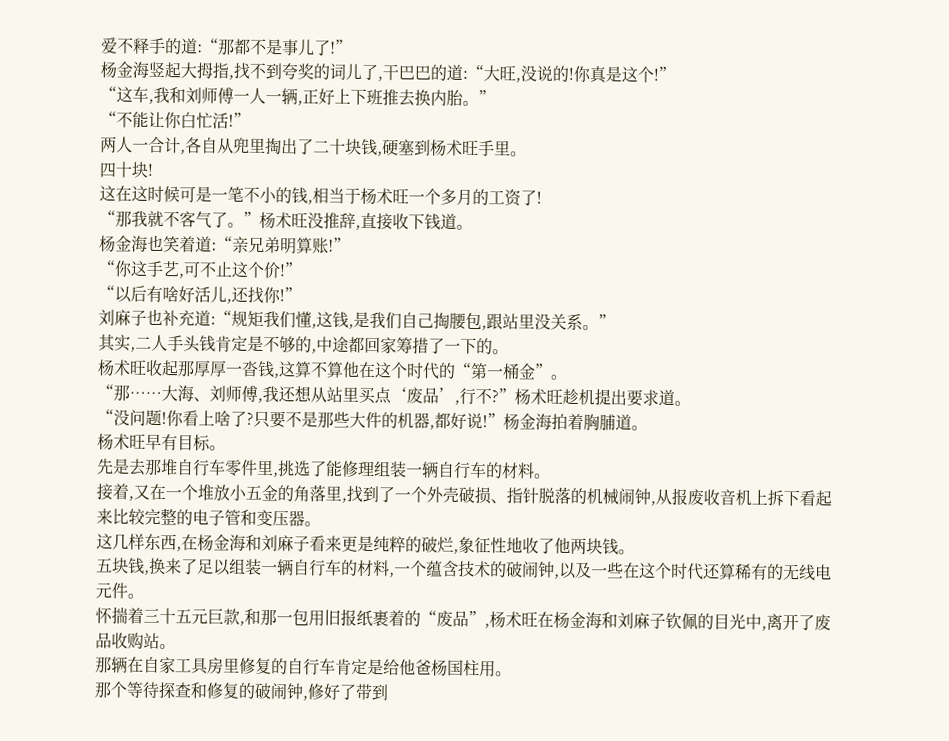爱不释手的道:“那都不是事儿了!”
杨金海竖起大拇指,找不到夸奖的词儿了,干巴巴的道:“大旺,没说的!你真是这个!”
“这车,我和刘师傅一人一辆,正好上下班推去换内胎。”
“不能让你白忙活!”
两人一合计,各自从兜里掏出了二十块钱,硬塞到杨术旺手里。
四十块!
这在这时候可是一笔不小的钱,相当于杨术旺一个多月的工资了!
“那我就不客气了。”杨术旺没推辞,直接收下钱道。
杨金海也笑着道:“亲兄弟明算账!”
“你这手艺,可不止这个价!”
“以后有啥好活儿,还找你!”
刘麻子也补充道:“规矩我们懂,这钱,是我们自己掏腰包,跟站里没关系。”
其实,二人手头钱肯定是不够的,中途都回家筹措了一下的。
杨术旺收起那厚厚一沓钱,这算不算他在这个时代的“第一桶金”。
“那……大海、刘师傅,我还想从站里买点‘废品’,行不?”杨术旺趁机提出要求道。
“没问题!你看上啥了?只要不是那些大件的机器,都好说!”杨金海拍着胸脯道。
杨术旺早有目标。
先是去那堆自行车零件里,挑选了能修理组装一辆自行车的材料。
接着,又在一个堆放小五金的角落里,找到了一个外壳破损、指针脱落的机械闹钟,从报废收音机上拆下看起来比较完整的电子管和变压器。
这几样东西,在杨金海和刘麻子看来更是纯粹的破烂,象征性地收了他两块钱。
五块钱,换来了足以组装一辆自行车的材料,一个蕴含技术的破闹钟,以及一些在这个时代还算稀有的无线电元件。
怀揣着三十五元巨款,和那一包用旧报纸裹着的“废品”,杨术旺在杨金海和刘麻子钦佩的目光中,离开了废品收购站。
那辆在自家工具房里修复的自行车肯定是给他爸杨国柱用。
那个等待探查和修复的破闹钟,修好了带到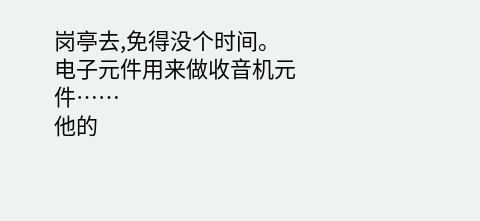岗亭去,免得没个时间。
电子元件用来做收音机元件……
他的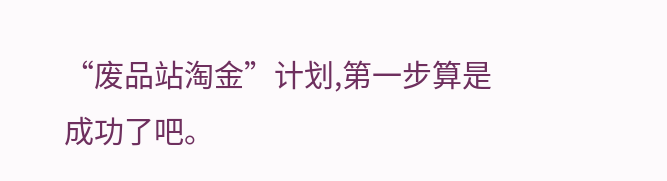“废品站淘金”计划,第一步算是成功了吧。